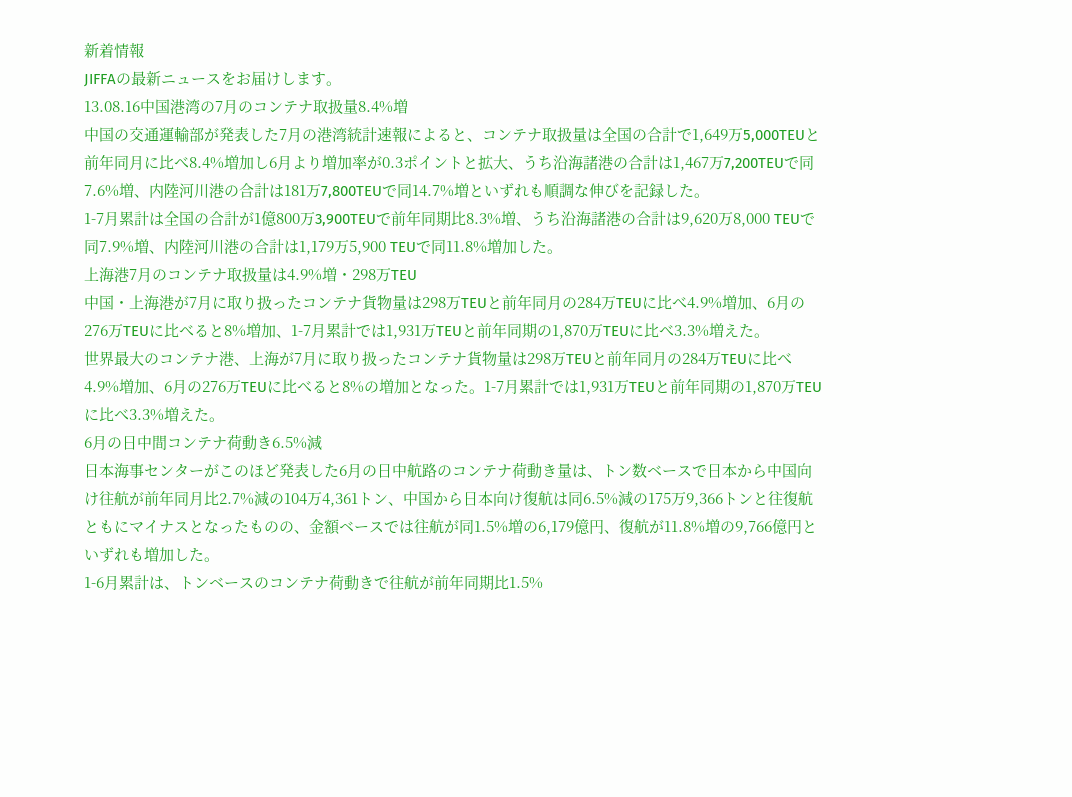新着情報
JIFFAの最新ニュースをお届けします。
13.08.16中国港湾の7月のコンテナ取扱量8.4%増
中国の交通運輸部が発表した7月の港湾統計速報によると、コンテナ取扱量は全国の合計で1,649万5,000TEUと前年同月に比べ8.4%増加し6月より増加率が0.3ポイントと拡大、うち沿海諸港の合計は1,467万7,200TEUで同7.6%増、内陸河川港の合計は181万7,800TEUで同14.7%増といずれも順調な伸びを記録した。
1-7月累計は全国の合計が1億800万3,900TEUで前年同期比8.3%増、うち沿海諸港の合計は9,620万8,000 TEUで同7.9%増、内陸河川港の合計は1,179万5,900 TEUで同11.8%増加した。
上海港7月のコンテナ取扱量は4.9%増・298万TEU
中国・上海港が7月に取り扱ったコンテナ貨物量は298万TEUと前年同月の284万TEUに比べ4.9%増加、6月の276万TEUに比べると8%増加、1-7月累計では1,931万TEUと前年同期の1,870万TEUに比べ3.3%増えた。
世界最大のコンテナ港、上海が7月に取り扱ったコンテナ貨物量は298万TEUと前年同月の284万TEUに比べ4.9%増加、6月の276万TEUに比べると8%の増加となった。1-7月累計では1,931万TEUと前年同期の1,870万TEUに比べ3.3%増えた。
6月の日中間コンテナ荷動き6.5%減
日本海事センターがこのほど発表した6月の日中航路のコンテナ荷動き量は、トン数ベースで日本から中国向け往航が前年同月比2.7%減の104万4,361トン、中国から日本向け復航は同6.5%減の175万9,366トンと往復航ともにマイナスとなったものの、金額ベースでは往航が同1.5%増の6,179億円、復航が11.8%増の9,766億円といずれも増加した。
1-6月累計は、トンベースのコンテナ荷動きで往航が前年同期比1.5%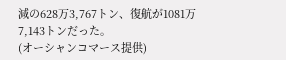減の628万3,767トン、復航が1081万7,143トンだった。
(オーシャンコマース提供)